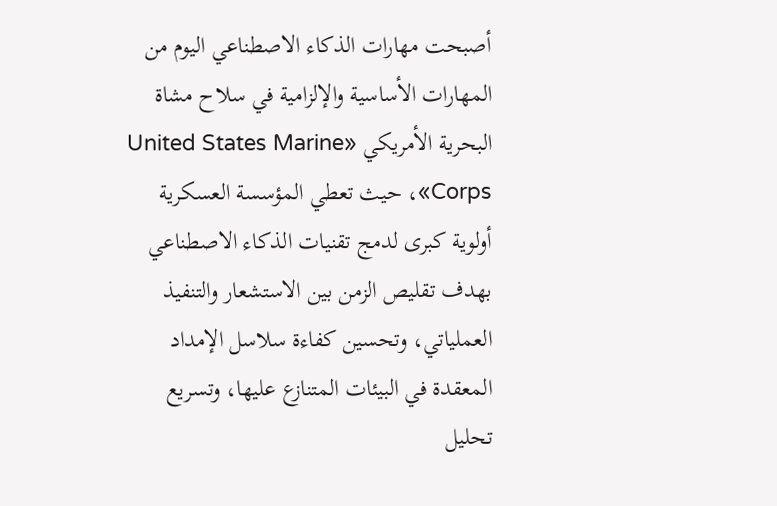أصبحت مهارات الذكاء الاصطناعي اليوم من المهارات الأساسية والإلزامية في سلاح مشاة البحرية الأمريكي «United States Marine Corps»، حيث تعطي المؤسسة العسكرية أولوية كبرى لدمج تقنيات الذكاء الاصطناعي بهدف تقليص الزمن بين الاستشعار والتنفيذ العملياتي، وتحسين كفاءة سلاسل الإمداد المعقدة في البيئات المتنازع عليها، وتسريع تحليل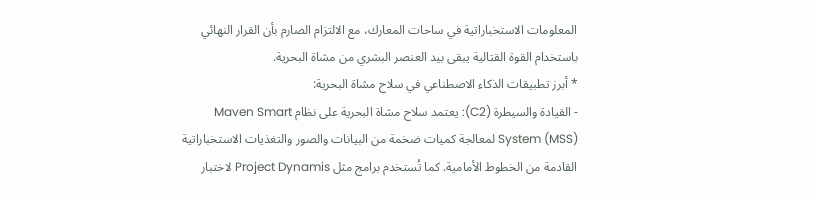المعلومات الاستخباراتية في ساحات المعارك، مع الالتزام الصارم بأن القرار النهائي باستخدام القوة القتالية يبقى بيد العنصر البشري من مشاة البحرية.
* أبرز تطبيقات الذكاء الاصطناعي في سلاح مشاة البحرية:
- القيادة والسيطرة (C2): يعتمد سلاح مشاة البحرية على نظام Maven Smart System (MSS) لمعالجة كميات ضخمة من البيانات والصور والتغذيات الاستخباراتية القادمة من الخطوط الأمامية. كما تُستخدم برامج مثل Project Dynamis لاختبار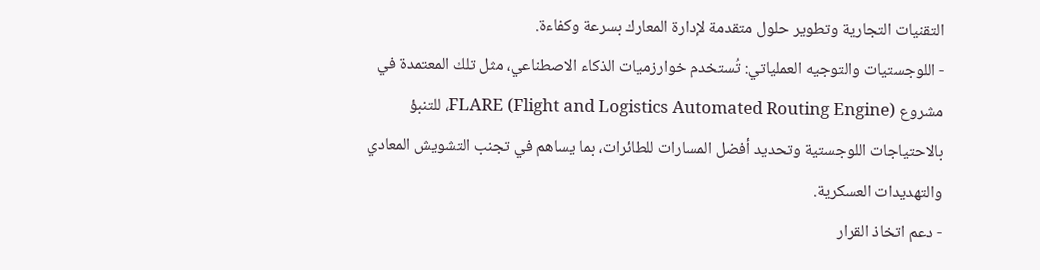التقنيات التجارية وتطوير حلول متقدمة لإدارة المعارك بسرعة وكفاءة.
- اللوجستيات والتوجيه العملياتي: تُستخدم خوارزميات الذكاء الاصطناعي، مثل تلك المعتمدة في مشروع FLARE (Flight and Logistics Automated Routing Engine)، للتنبؤ بالاحتياجات اللوجستية وتحديد أفضل المسارات للطائرات، بما يساهم في تجنب التشويش المعادي والتهديدات العسكرية.
- دعم اتخاذ القرار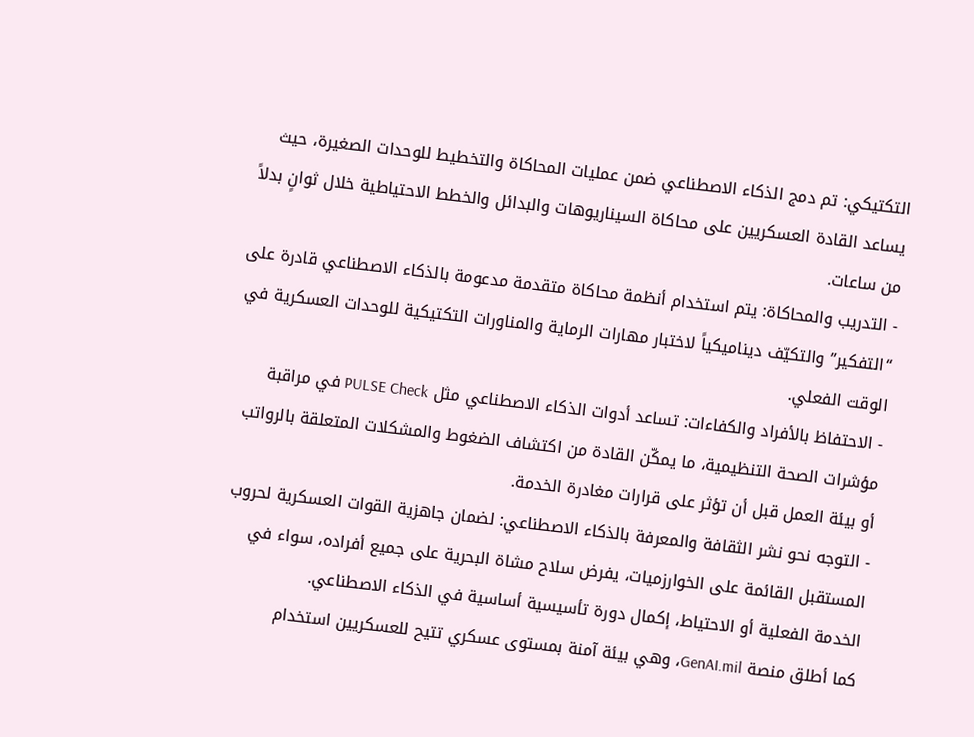التكتيكي: تم دمج الذكاء الاصطناعي ضمن عمليات المحاكاة والتخطيط للوحدات الصغيرة، حيث يساعد القادة العسكريين على محاكاة السيناريوهات والبدائل والخطط الاحتياطية خلال ثوانٍ بدلاً من ساعات.
- التدريب والمحاكاة: يتم استخدام أنظمة محاكاة متقدمة مدعومة بالذكاء الاصطناعي قادرة على “التفكير” والتكيّف ديناميكياً لاختبار مهارات الرماية والمناورات التكتيكية للوحدات العسكرية في الوقت الفعلي.
- الاحتفاظ بالأفراد والكفاءات: تساعد أدوات الذكاء الاصطناعي مثل PULSE Check في مراقبة مؤشرات الصحة التنظيمية، ما يمكّن القادة من اكتشاف الضغوط والمشكلات المتعلقة بالرواتب أو بيئة العمل قبل أن تؤثر على قرارات مغادرة الخدمة.
- التوجه نحو نشر الثقافة والمعرفة بالذكاء الاصطناعي: لضمان جاهزية القوات العسكرية لحروب المستقبل القائمة على الخوارزميات، يفرض سلاح مشاة البحرية على جميع أفراده، سواء في الخدمة الفعلية أو الاحتياط، إكمال دورة تأسيسية أساسية في الذكاء الاصطناعي.
كما أطلق منصة GenAI.mil، وهي بيئة آمنة بمستوى عسكري تتيح للعسكريين استخدام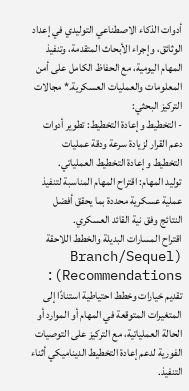أدوات الذكاء الاصطناعي التوليدي في إعداد الوثائق، وإجراء الأبحاث المتقدمة، وتنفيذ المهام اليومية، مع الحفاظ الكامل على أمن المعلومات والعمليات العسكرية.* مجالات التركيز البحثي:
- التخطيط وإعادة التخطيط: تطوير أدوات دعم القرار لزيادة سرعة ودقة عمليات التخطيط وإعادة التخطيط العملياتي.
توليد المهام: اقتراح المهام المناسبة لتنفيذ عملية عسكرية محددة بما يحقق أفضل النتائج وفق نية القائد العسكري.
اقتراح المسارات البديلة والخطط اللاحقة (Branch/Sequel Recommendations): تقديم خيارات وخطط احتياطية استنادًا إلى المتغيرات المتوقعة في المهام أو الموارد أو الحالة العملياتية، مع التركيز على التوصيات الفورية لدعم إعادة التخطيط الديناميكي أثناء التنفيذ.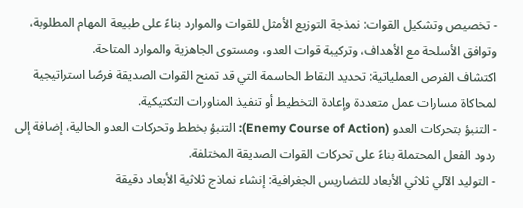- تخصيص وتشكيل القوات: نمذجة التوزيع الأمثل للقوات والموارد بناءً على طبيعة المهام المطلوبة، وتوافق الأسلحة مع الأهداف، وتركيبة قوات العدو، ومستوى الجاهزية والموارد المتاحة.
اكتشاف الفرص العملياتية: تحديد النقاط الحاسمة التي قد تمنح القوات الصديقة فرصًا استراتيجية لمحاكاة مسارات عمل متعددة وإعادة التخطيط أو تنفيذ المناورات التكتيكية.
- التنبؤ بتحركات العدو (Enemy Course of Action): التنبؤ بخطط وتحركات العدو الحالية، إضافة إلى ردود الفعل المحتملة بناءً على تحركات القوات الصديقة المختلفة.
- التوليد الآلي ثلاثي الأبعاد للتضاريس الجغرافية: إنشاء نماذج ثلاثية الأبعاد دقيقة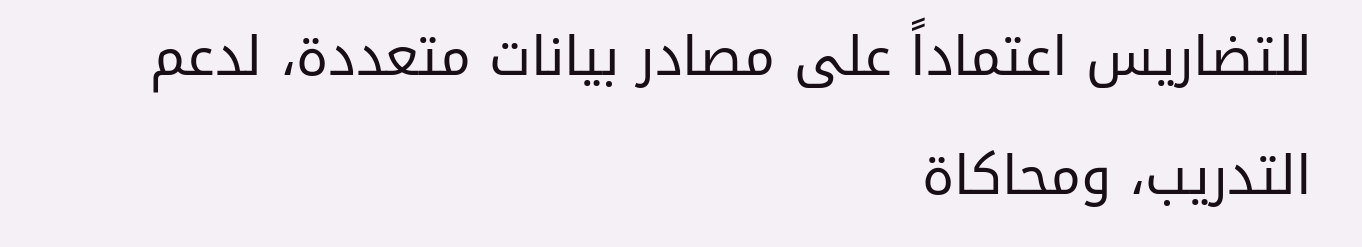للتضاريس اعتماداً على مصادر بيانات متعددة، لدعم التدريب، ومحاكاة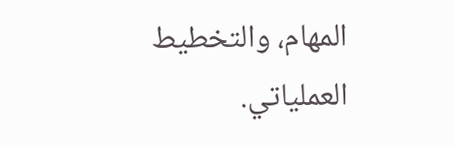المهام، والتخطيط العملياتي.